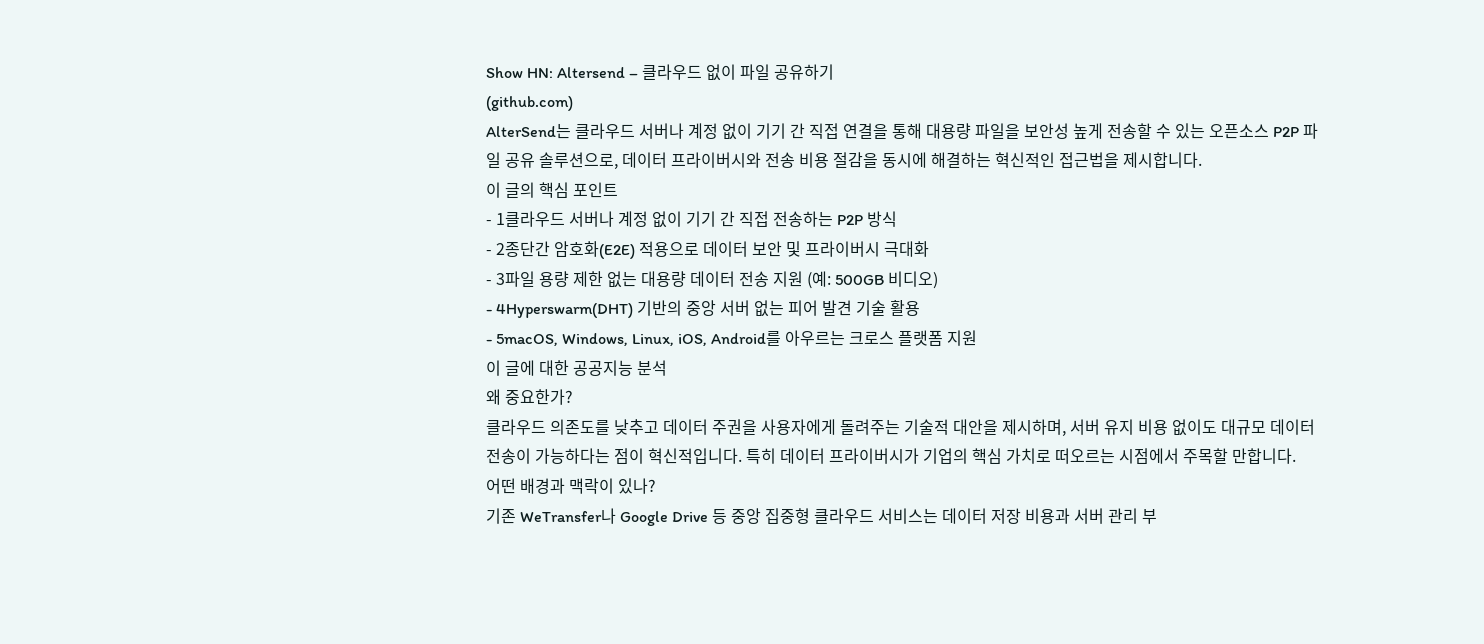Show HN: Altersend – 클라우드 없이 파일 공유하기
(github.com)
AlterSend는 클라우드 서버나 계정 없이 기기 간 직접 연결을 통해 대용량 파일을 보안성 높게 전송할 수 있는 오픈소스 P2P 파일 공유 솔루션으로, 데이터 프라이버시와 전송 비용 절감을 동시에 해결하는 혁신적인 접근법을 제시합니다.
이 글의 핵심 포인트
- 1클라우드 서버나 계정 없이 기기 간 직접 전송하는 P2P 방식
- 2종단간 암호화(E2E) 적용으로 데이터 보안 및 프라이버시 극대화
- 3파일 용량 제한 없는 대용량 데이터 전송 지원 (예: 500GB 비디오)
- 4Hyperswarm(DHT) 기반의 중앙 서버 없는 피어 발견 기술 활용
- 5macOS, Windows, Linux, iOS, Android를 아우르는 크로스 플랫폼 지원
이 글에 대한 공공지능 분석
왜 중요한가?
클라우드 의존도를 낮추고 데이터 주권을 사용자에게 돌려주는 기술적 대안을 제시하며, 서버 유지 비용 없이도 대규모 데이터 전송이 가능하다는 점이 혁신적입니다. 특히 데이터 프라이버시가 기업의 핵심 가치로 떠오르는 시점에서 주목할 만합니다.
어떤 배경과 맥락이 있나?
기존 WeTransfer나 Google Drive 등 중앙 집중형 클라우드 서비스는 데이터 저장 비용과 서버 관리 부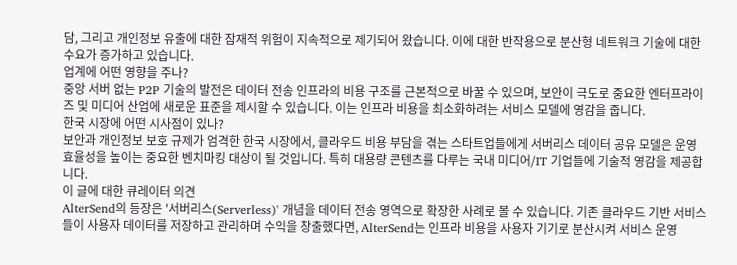담, 그리고 개인정보 유출에 대한 잠재적 위험이 지속적으로 제기되어 왔습니다. 이에 대한 반작용으로 분산형 네트워크 기술에 대한 수요가 증가하고 있습니다.
업계에 어떤 영향을 주나?
중앙 서버 없는 P2P 기술의 발전은 데이터 전송 인프라의 비용 구조를 근본적으로 바꿀 수 있으며, 보안이 극도로 중요한 엔터프라이즈 및 미디어 산업에 새로운 표준을 제시할 수 있습니다. 이는 인프라 비용을 최소화하려는 서비스 모델에 영감을 줍니다.
한국 시장에 어떤 시사점이 있나?
보안과 개인정보 보호 규제가 엄격한 한국 시장에서, 클라우드 비용 부담을 겪는 스타트업들에게 서버리스 데이터 공유 모델은 운영 효율성을 높이는 중요한 벤치마킹 대상이 될 것입니다. 특히 대용량 콘텐츠를 다루는 국내 미디어/IT 기업들에 기술적 영감을 제공합니다.
이 글에 대한 큐레이터 의견
AlterSend의 등장은 '서버리스(Serverless)' 개념을 데이터 전송 영역으로 확장한 사례로 볼 수 있습니다. 기존 클라우드 기반 서비스들이 사용자 데이터를 저장하고 관리하며 수익을 창출했다면, AlterSend는 인프라 비용을 사용자 기기로 분산시켜 서비스 운영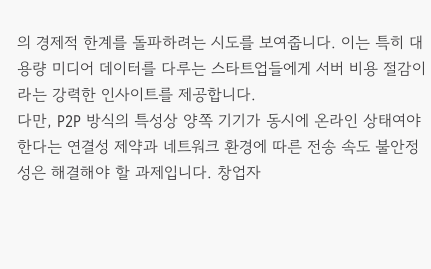의 경제적 한계를 돌파하려는 시도를 보여줍니다. 이는 특히 대용량 미디어 데이터를 다루는 스타트업들에게 서버 비용 절감이라는 강력한 인사이트를 제공합니다.
다만, P2P 방식의 특성상 양쪽 기기가 동시에 온라인 상태여야 한다는 연결성 제약과 네트워크 환경에 따른 전송 속도 불안정성은 해결해야 할 과제입니다. 창업자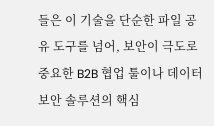들은 이 기술을 단순한 파일 공유 도구를 넘어, 보안이 극도로 중요한 B2B 협업 툴이나 데이터 보안 솔루션의 핵심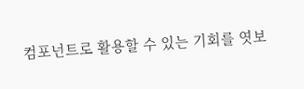컴포넌트로 활용할 수 있는 기회를 엿보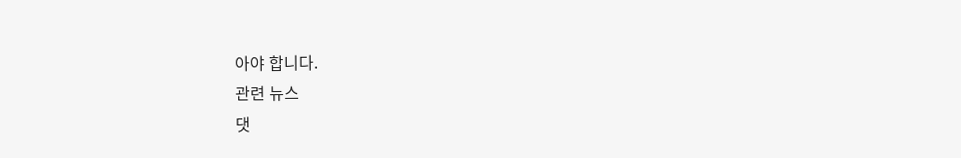아야 합니다.
관련 뉴스
댓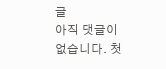글
아직 댓글이 없습니다. 첫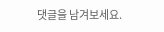댓글을 남겨보세요.